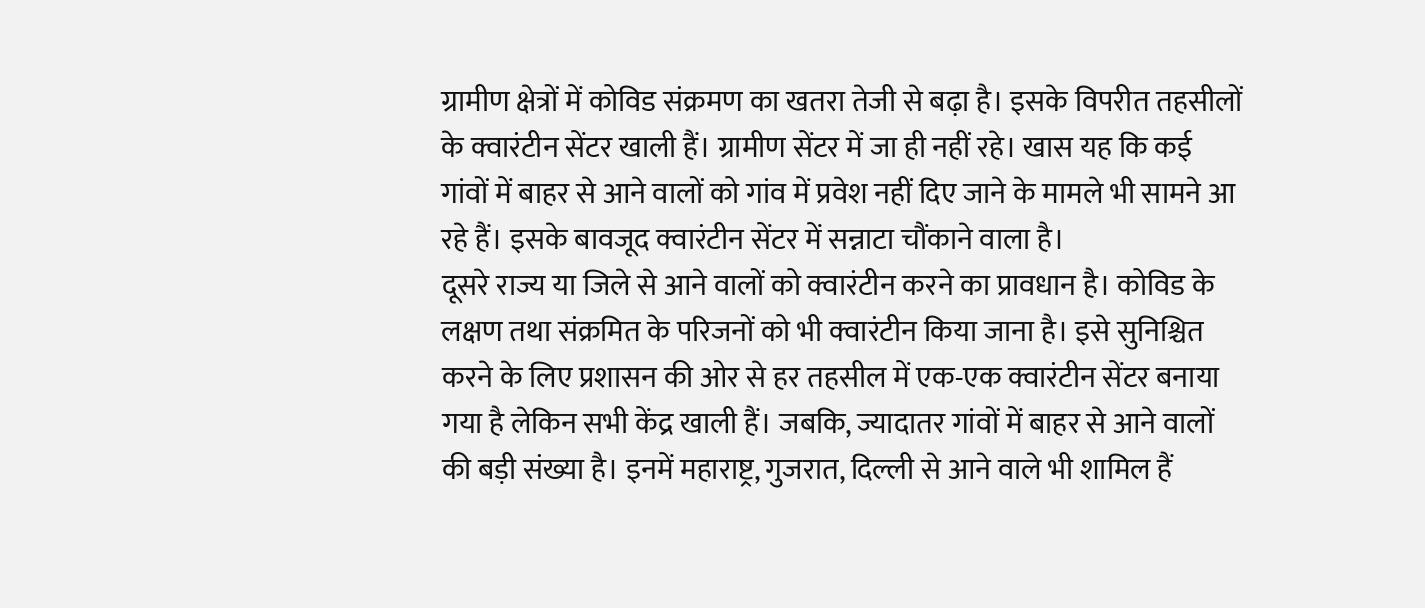ग्रामीण क्षेत्रों में कोविड संक्रमण का खतरा तेजी से बढ़ा है। इसके विपरीत तहसीलों के क्वारंटीन सेंटर खाली हैं। ग्रामीण सेंटर में जा ही नहीं रहे। खास यह कि कई गांवों में बाहर से आने वालों को गांव में प्रवेश नहीं दिए जाने के मामले भी सामने आ रहे हैं। इसके बावजूद क्वारंटीन सेंटर में सन्नाटा चौंकाने वाला है।
दूसरे राज्य या जिले से आने वालों को क्वारंटीन करने का प्रावधान है। कोविड के लक्षण तथा संक्रमित के परिजनों को भी क्वारंटीन किया जाना है। इसे सुनिश्चित करने के लिए प्रशासन की ओर से हर तहसील में एक-एक क्वारंटीन सेंटर बनाया गया है लेकिन सभी केंद्र खाली हैं। जबकि, ज्यादातर गांवों में बाहर से आने वालों की बड़ी संख्या है। इनमें महाराष्ट्र, गुजरात, दिल्ली से आने वाले भी शामिल हैं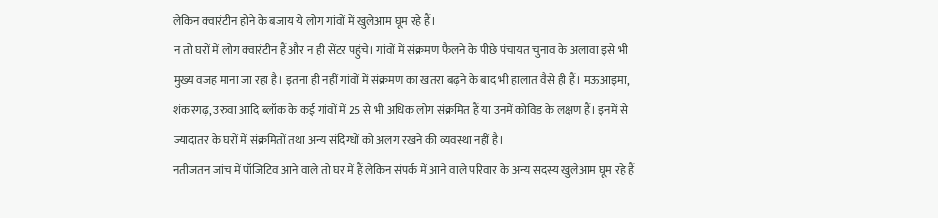लेकिन क्वारंटीन होने के बजाय ये लोग गांवों में खुलेआम घूम रहे हैं।
न तो घरों में लोग क्वारंटीन हैं और न ही सेंटर पहुंचे। गांवों में संक्रमण फैलने के पीछे पंचायत चुनाव के अलावा इसे भी मुख्य वजह माना जा रहा है। इतना ही नहीं गांवों में संक्रमण का खतरा बढ़ने के बाद भी हालात वैसे ही हैं। मऊआइमा, शंकरगढ़, उरुवा आदि ब्लॉक के कई गांवों में 25 से भी अधिक लोग संक्रमित हैं या उनमें कोविड के लक्षण हैं। इनमें से ज्यादातर के घरों में संक्रमितों तथा अन्य संदिग्धों को अलग रखने की व्यवस्था नहीं है।
नतीजतन जांच में पॉजिटिव आने वाले तो घर में हैं लेकिन संपर्क में आने वाले परिवार के अन्य सदस्य खुलेआम घूम रहे हैं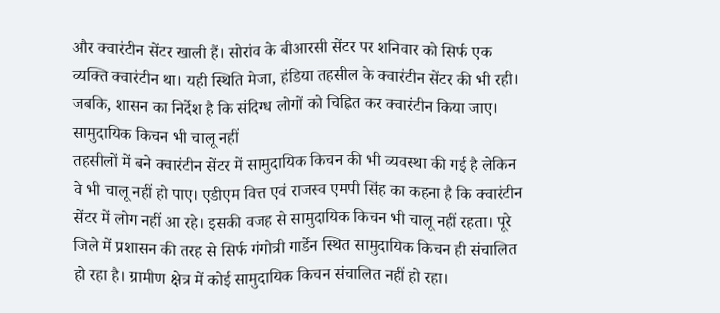और क्वारंटीन सेंटर खाली हैं। सोरांव के बीआरसी सेंटर पर शनिवार को सिर्फ एक व्यक्ति क्वारंटीन था। यही स्थिति मेजा, हंडिया तहसील के क्वारंटीन सेंटर की भी रही। जबकि, शासन का निर्देश है कि संदिग्ध लोगों को चिह्नित कर क्वारंटीन किया जाए।
सामुदायिक किचन भी चालू नहीं
तहसीलों में बने क्वारंटीन सेंटर में सामुदायिक किचन की भी व्यवस्था की गई है लेकिन वे भी चालू नहीं हो पाए। एडीएम वित्त एवं राजस्व एमपी सिंह का कहना है कि क्वारंटीन सेंटर में लोग नहीं आ रहे। इसकी वजह से सामुदायिक किचन भी चालू नहीं रहता। पूरे जिले में प्रशासन की तरह से सिर्फ गंगोत्री गार्डेन स्थित सामुदायिक किचन ही संचालित हो रहा है। ग्रामीण क्षेत्र में कोई सामुदायिक किचन संचालित नहीं हो रहा।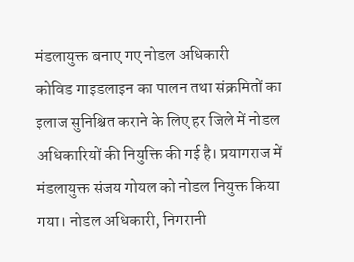मंडलायुक्त बनाए गए नोडल अधिकारी
कोविड गाइडलाइन का पालन तथा संक्रमितों का इलाज सुनिश्चित कराने के लिए हर जिले में नोडल अधिकारियों की नियुक्ति की गई है। प्रयागराज में मंडलायुक्त संजय गोयल को नोडल नियुक्त किया गया। नोडल अधिकारी, निगरानी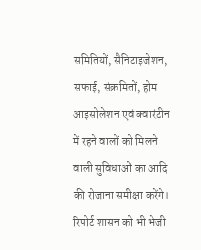समितियों, सैनिटाइजेशन, सफाई, संक्रमितों, होम आइसोलेशन एवं क्वारंटीन में रहने वालों को मिलने वाली सुविधाओं का आदि की रोजाना समीक्षा करेंगे। रिपोर्ट शासन को भी भेजी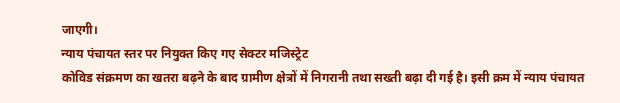जाएगी।
न्याय पंचायत स्तर पर नियुक्त किए गए सेक्टर मजिस्ट्रेट
कोविड संक्रमण का खतरा बढ़ने के बाद ग्रामीण क्षेत्रों में निगरानी तथा सख्ती बढ़ा दी गई है। इसी क्रम में न्याय पंचायत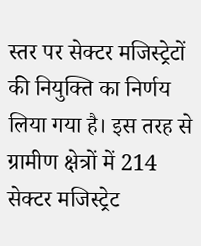स्तर पर सेक्टर मजिस्ट्रेटों की नियुक्ति का निर्णय लिया गया है। इस तरह से ग्रामीण क्षेत्रों में 214 सेक्टर मजिस्ट्रेट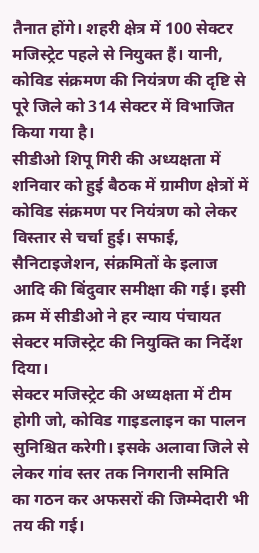तैनात होंगे। शहरी क्षेत्र में 100 सेक्टर मजिस्ट्रेट पहले से नियुक्त हैं। यानी, कोविड संक्रमण की नियंत्रण की दृष्टि से पूरे जिले को 314 सेक्टर में विभाजित किया गया है।
सीडीओ शिपू गिरी की अध्यक्षता में शनिवार को हुई बैठक में ग्रामीण क्षेत्रों में कोविड संक्रमण पर नियंत्रण को लेकर विस्तार से चर्चा हुई। सफाई, सैनिटाइजेशन, संक्रमितों के इलाज आदि की बिंदुवार समीक्षा की गई। इसी क्रम में सीडीओ ने हर न्याय पंचायत सेक्टर मजिस्ट्रेट की नियुक्ति का निर्देश दिया।
सेक्टर मजिस्ट्रेट की अध्यक्षता में टीम होगी जो, कोविड गाइडलाइन का पालन सुनिश्चित करेगी। इसके अलावा जिले से लेकर गांव स्तर तक निगरानी समिति का गठन कर अफसरों की जिम्मेदारी भी तय की गई।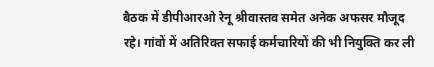बैठक में डीपीआरओ रेनू श्रीवास्तव समेत अनेक अफसर मौजूद रहे। गांवों में अतिरिक्त सफाई कर्मचारियों की भी नियुक्ति कर ली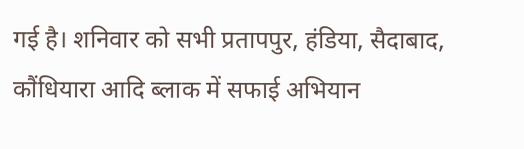गई है। शनिवार को सभी प्रतापपुर, हंडिया, सैदाबाद, कौंधियारा आदि ब्लाक में सफाई अभियान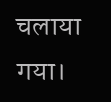चलाया गया।